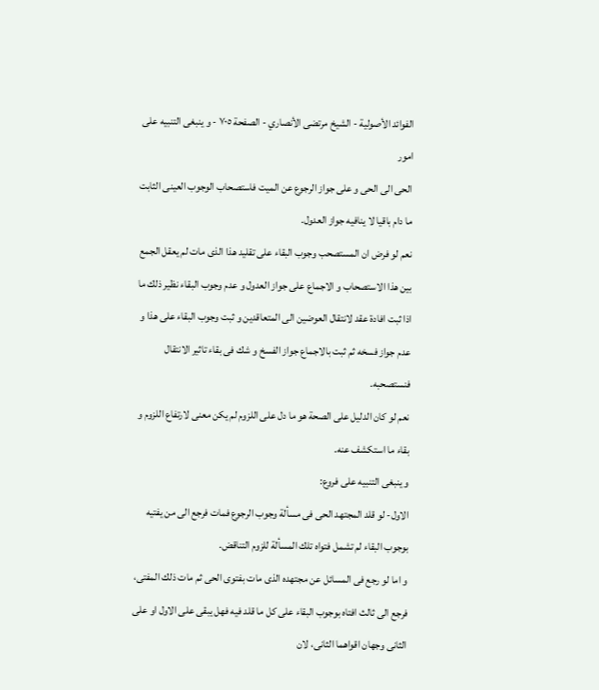الفوائد الأصولية - الشيخ مرتضى الأنصاري - الصفحة ٧٠٥ - و ينبغى التنبيه على امور
الحى الى الحى و على جواز الرجوع عن الميت فاستصحاب الوجوب العينى الثابت ما دام باقيا لا ينافيه جواز العدول.
نعم لو فرض ان المستصحب وجوب البقاء على تقليد هذا الذى مات لم يعقل الجمع بين هذا الاستصحاب و الاجماع على جواز العدول و عدم وجوب البقاء نظير ذلك ما اذا ثبت افادة عقد لانتقال العوضين الى المتعاقدين و ثبت وجوب البقاء على هذا و عدم جواز فسخه ثم ثبت بالاجماع جواز الفسخ و شك فى بقاء تاثير الانتقال فنستصحبه.
نعم لو كان الدليل على الصحة هو ما دل على اللزوم لم يكن معنى لارتفاع اللزوم و بقاء ما استكشف عنه.
و ينبغى التنبيه على فروع:
الاول- لو قلد المجتهد الحى فى مسألة وجوب الرجوع فمات فرجع الى من يفتيه بوجوب البقاء لم تشمل فتواه تلك المسألة للزوم التناقض.
و اما لو رجع فى المسائل عن مجتهده الذى مات بفتوى الحى ثم مات ذلك المفتى، فرجع الى ثالث افتاه بوجوب البقاء على كل ما قلد فيه فهل يبقى على الاول او على الثانى وجهان اقواهما الثانى، لان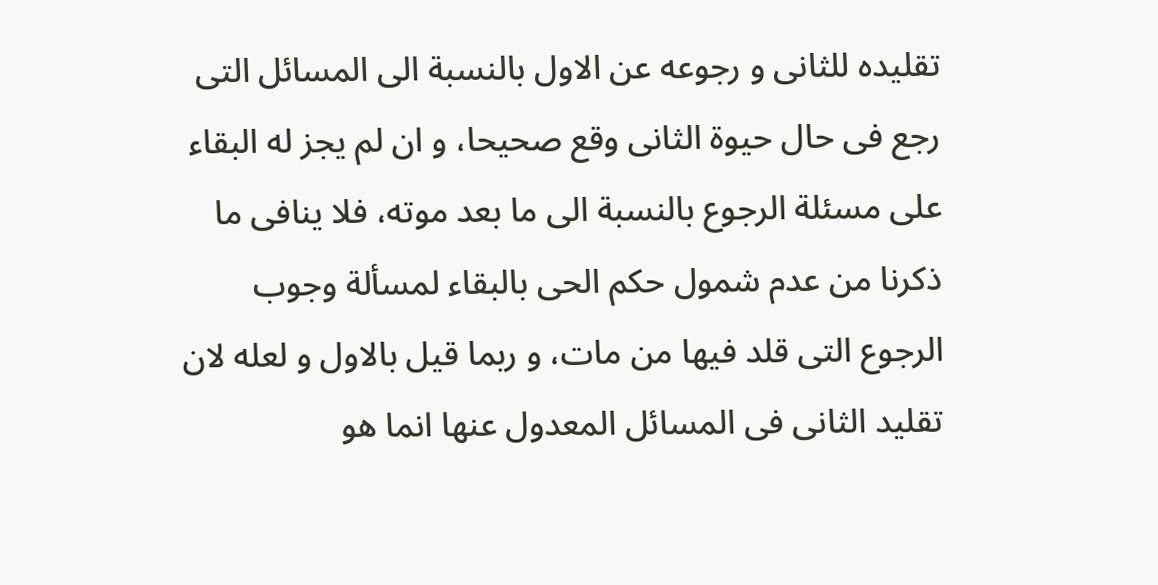تقليده للثانى و رجوعه عن الاول بالنسبة الى المسائل التى رجع فى حال حيوة الثانى وقع صحيحا، و ان لم يجز له البقاء على مسئلة الرجوع بالنسبة الى ما بعد موته، فلا ينافى ما ذكرنا من عدم شمول حكم الحى بالبقاء لمسألة وجوب الرجوع التى قلد فيها من مات، و ربما قيل بالاول و لعله لان تقليد الثانى فى المسائل المعدول عنها انما هو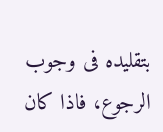بتقليده فى وجوب الرجوع، فاذا كان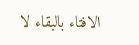الافتاء بالبقاء لا